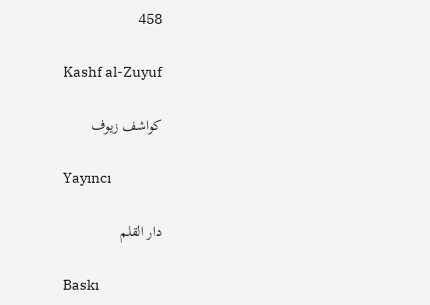458

Kashf al-Zuyuf

كواشف زيوف

Yayıncı

دار القلم

Baskı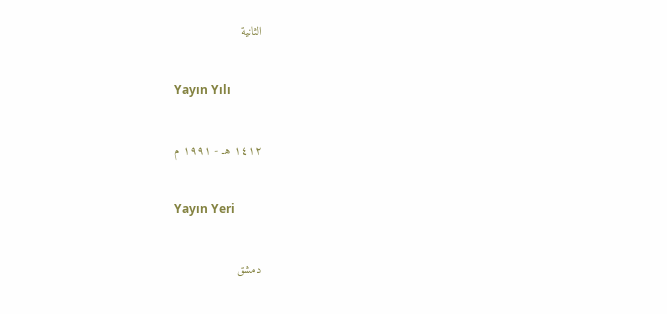الثانية

Yayın Yılı

١٤١٢ هـ - ١٩٩١ م

Yayın Yeri

دمشق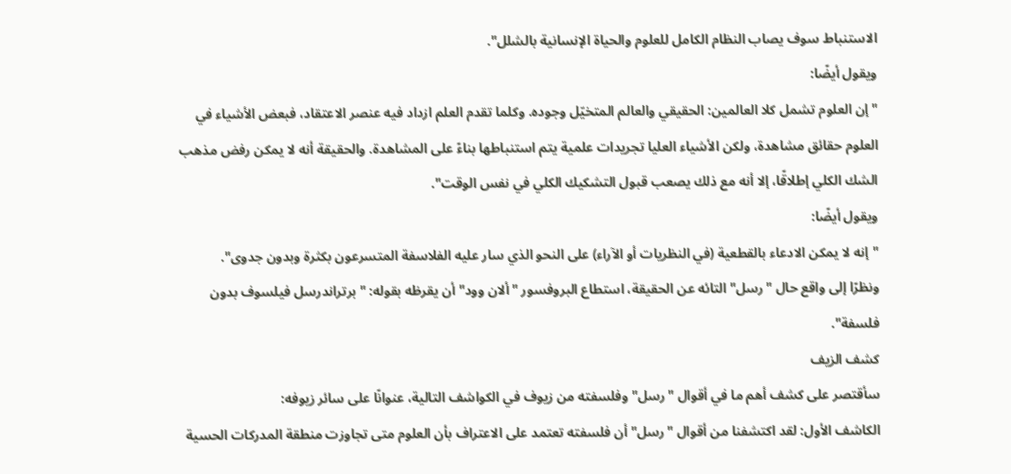الاستنباط سوف يصاب النظام الكامل للعلوم والحياة الإنسانية بالشلل".
ويقول أيضًا:
" إن العلوم تشمل كلا العالمين: الحقيقي والعالم المتخيّل وجوده. وكلما تقدم العلم ازداد فيه عنصر الاعتقاد، فبعض الأشياء في العلوم حقائق مشاهدة، ولكن الأشياء العليا تجريدات علمية يتم استنباطها بناءً على المشاهدة. والحقيقة أنه لا يمكن رفض مذهب الشك الكلي إطلاقًا، إلا أنه مع ذلك يصعب قبول التشكيك الكلي في نفس الوقت".
ويقول أيضًا:
"إنه لا يمكن الادعاء بالقطعية (في النظريات أو الآراء) على النحو الذي سار عليه الفلاسفة المتسرعون بكثرة وبدون جدوى".
ونظرًا إلى واقع حال "رسل" التائه عن الحقيقة، استطاع البروفسور "ألان وود" أن يقرظه بقوله: "برتراندرسل فيلسوف بدون فلسفة".
كشف الزيف
سأقتصر على كشف أهم ما في أقوال "رسل" وفلسفته من زيوف في الكواشف التالية، عنوانًا على سائر زيوفه:
الكاشف الأول: لقد اكتشفنا من أقوال "رسل" أن فلسفته تعتمد على الاعتراف بأن العلوم متى تجاوزت منطقة المدركات الحسية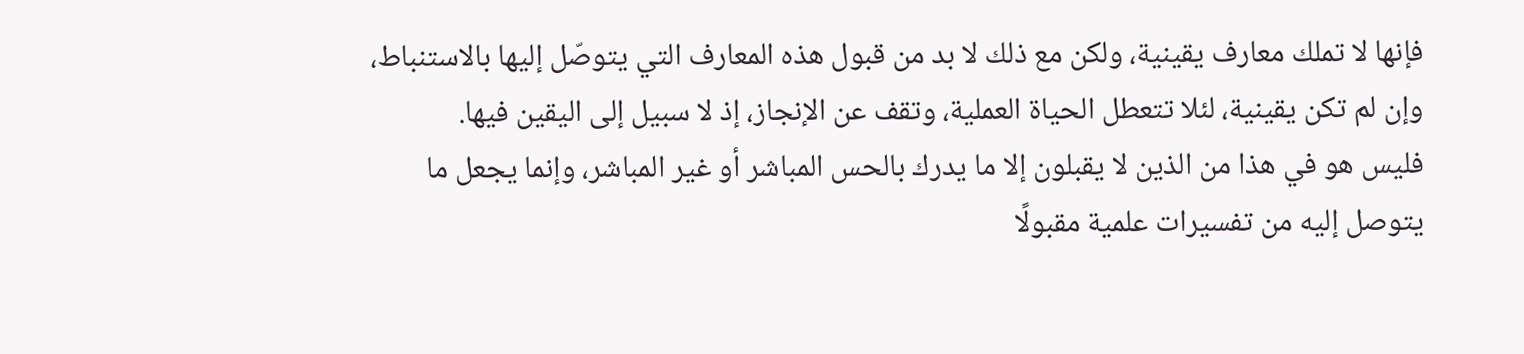فإنها لا تملك معارف يقينية، ولكن مع ذلك لا بد من قبول هذه المعارف التي يتوصّل إليها بالاستنباط، وإن لم تكن يقينية، لئلا تتعطل الحياة العملية، وتقف عن الإنجاز، إذ لا سبيل إلى اليقين فيها.
فليس هو في هذا من الذين لا يقبلون إلا ما يدرك بالحس المباشر أو غير المباشر، وإنما يجعل ما يتوصل إليه من تفسيرات علمية مقبولًا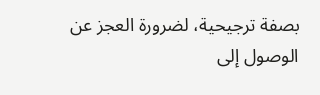بصفة ترجيحية، لضرورة العجز عن الوصول إلى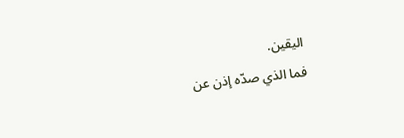اليقين.
فما الذي صدّه إذن عن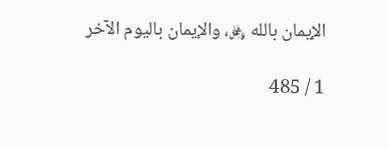الإيمان بالله ﷿، والإيمان باليوم الآخر

1 / 485